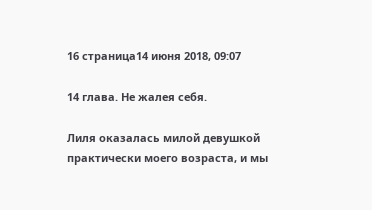16 страница14 июня 2018, 09:07

14 глава. Не жалея себя.

Лиля оказалась милой девушкой практически моего возраста, и мы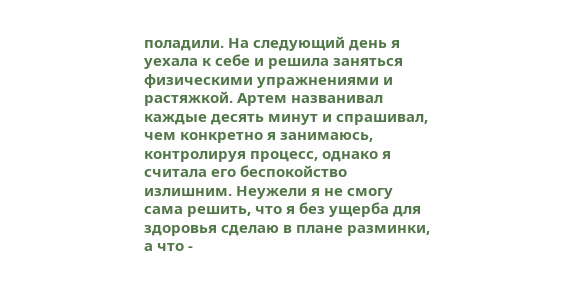поладили. На следующий день я уехала к себе и решила заняться физическими упражнениями и растяжкой. Артем названивал каждые десять минут и спрашивал, чем конкретно я занимаюсь, контролируя процесс, однако я считала его беспокойство излишним. Неужели я не смогу сама решить, что я без ущерба для здоровья сделаю в плане разминки, а что -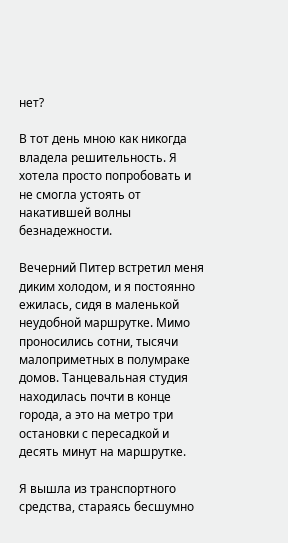нет?

В тот день мною как никогда владела решительность. Я хотела просто попробовать и не смогла устоять от накатившей волны безнадежности.

Вечерний Питер встретил меня диким холодом, и я постоянно ежилась, сидя в маленькой неудобной маршрутке. Мимо проносились сотни, тысячи малоприметных в полумраке домов. Танцевальная студия находилась почти в конце города, а это на метро три остановки с пересадкой и десять минут на маршрутке.

Я вышла из транспортного средства, стараясь бесшумно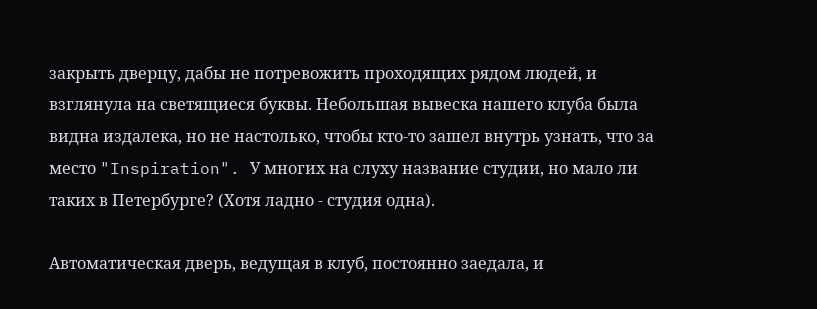закрыть дверцу, дабы не потревожить проходящих рядом людей, и взглянула на светящиеся буквы. Небольшая вывеска нашего клуба была видна издалека, но не настолько, чтобы кто-то зашел внутрь узнать, что за место "Inspiration". У многих на слуху название студии, но мало ли таких в Петербурге? (Хотя ладно - студия одна).

Автоматическая дверь, ведущая в клуб, постоянно заедала, и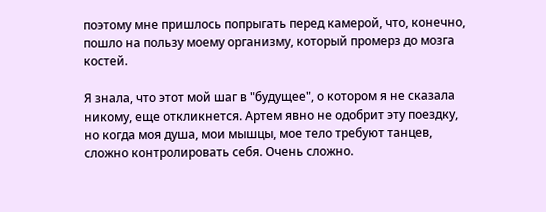поэтому мне пришлось попрыгать перед камерой, что, конечно, пошло на пользу моему организму, который промерз до мозга костей.

Я знала, что этот мой шаг в "будущее", о котором я не сказала никому, еще откликнется. Артем явно не одобрит эту поездку, но когда моя душа, мои мышцы, мое тело требуют танцев, сложно контролировать себя. Очень сложно.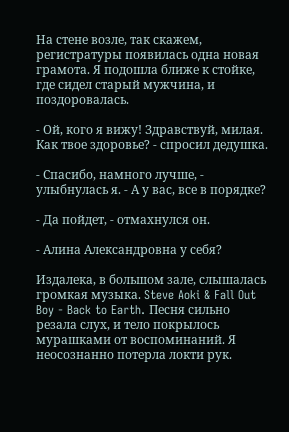На стене возле, так скажем, регистратуры появилась одна новая грамота. Я подошла ближе к стойке, где сидел старый мужчина, и поздоровалась.

- Ой, кого я вижу! Здравствуй, милая. Как твое здоровье? - спросил дедушка.

- Спасибо, намного лучше, - улыбнулась я. - А у вас, все в порядке?

- Да пойдет, - отмахнулся он.

- Алина Александровна у себя?

Издалека, в большом зале, слышалась громкая музыка. Steve Aoki & Fall Out Boy - Back to Earth. Песня сильно резала слух, и тело покрылось мурашками от воспоминаний. Я неосознанно потерла локти рук.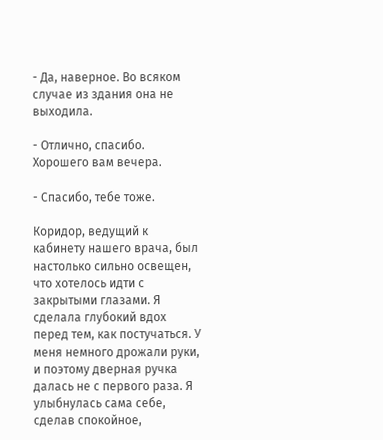- Да, наверное. Во всяком случае из здания она не выходила.

- Отлично, спасибо. Хорошего вам вечера.

- Спасибо, тебе тоже.

Коридор, ведущий к кабинету нашего врача, был настолько сильно освещен, что хотелось идти с закрытыми глазами. Я сделала глубокий вдох перед тем, как постучаться. У меня немного дрожали руки, и поэтому дверная ручка далась не с первого раза. Я улыбнулась сама себе, сделав спокойное,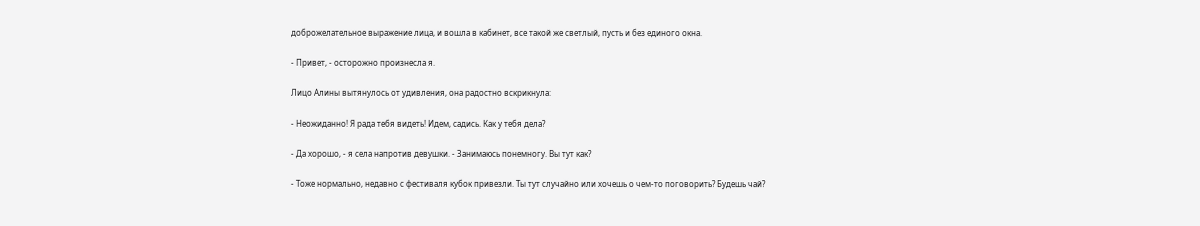доброжелательное выражение лица, и вошла в кабинет, все такой же светлый, пусть и без единого окна.

- Привет, - осторожно произнесла я.

Лицо Алины вытянулось от удивления, она радостно вскрикнула:

- Неожиданно! Я рада тебя видеть! Идем, садись. Как у тебя дела?

- Да хорошо, - я села напротив девушки. - Занимаюсь понемногу. Вы тут как?

- Тоже нормально, недавно с фестиваля кубок привезли. Ты тут случайно или хочешь о чем-то поговорить? Будешь чай?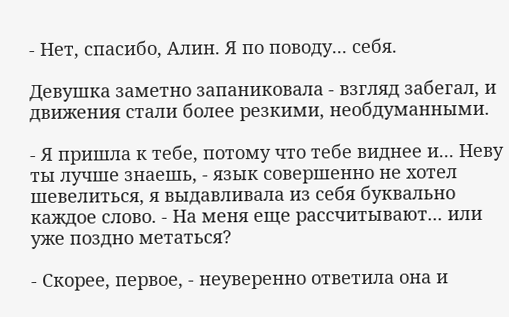- Нет, спасибо, Алин. Я по поводу... себя.

Девушка заметно запаниковала - взгляд забегал, и движения стали более резкими, необдуманными.

- Я пришла к тебе, потому что тебе виднее и... Неву ты лучше знаешь, - язык совершенно не хотел шевелиться, я выдавливала из себя буквально каждое слово. - На меня еще рассчитывают... или уже поздно метаться?

- Скорее, первое, - неуверенно ответила она и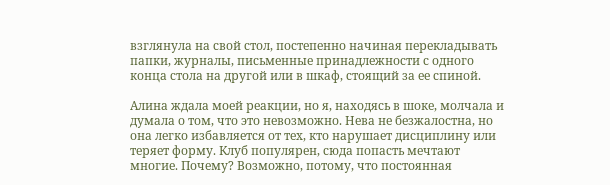взглянула на свой стол, постепенно начиная перекладывать папки, журналы, письменные принадлежности с одного конца стола на другой или в шкаф, стоящий за ее спиной.

Алина ждала моей реакции, но я, находясь в шоке, молчала и думала о том, что это невозможно. Нева не безжалостна, но она легко избавляется от тех, кто нарушает дисциплину или теряет форму. Клуб популярен, сюда попасть мечтают многие. Почему? Возможно, потому, что постоянная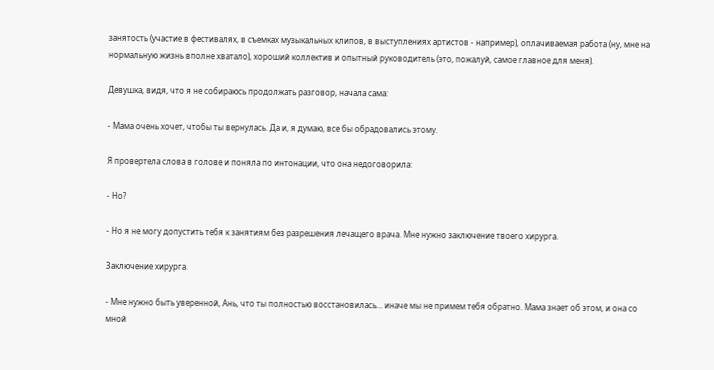занятость (участие в фестивалях, в съемках музыкальных клипов, в выступлениях артистов - например), оплачиваемая работа (ну, мне на нормальную жизнь вполне хватало), хороший коллектив и опытный руководитель (это, пожалуй, самое главное для меня).

Девушка, видя, что я не собираюсь продолжать разговор, начала сама:

- Мама очень хочет, чтобы ты вернулась. Да и, я думаю, все бы обрадовались этому.

Я провертела слова в голове и поняла по интонации, что она недоговорила:

- Но?

- Но я не могу допустить тебя к занятиям без разрешения лечащего врача. Мне нужно заключение твоего хирурга.

Заключение хирурга.

- Мне нужно быть уверенной, Ань, что ты полностью восстановилась... иначе мы не примем тебя обратно. Мама знает об этом, и она со мной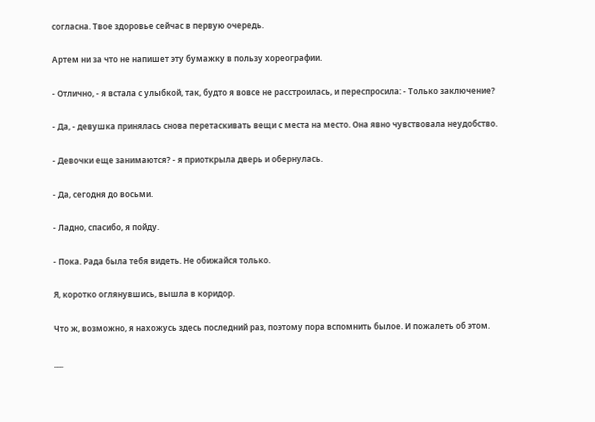согласна. Твое здоровье сейчас в первую очередь.

Артем ни за что не напишет эту бумажку в пользу хореографии.

- Отлично, - я встала с улыбкой, так, будто я вовсе не расстроилась, и переспросила: - Только заключение?

- Да, - девушка принялась снова перетаскивать вещи с места на место. Она явно чувствовала неудобство.

- Девочки еще занимаются? - я приоткрыла дверь и обернулась.

- Да, сегодня до восьми.

- Ладно, спасибо, я пойду.

- Пока. Рада была тебя видеть. Не обижайся только.

Я, коротко оглянувшись, вышла в коридор.

Что ж, возможно, я нахожусь здесь последний раз, поэтому пора вспомнить былое. И пожалеть об этом.

___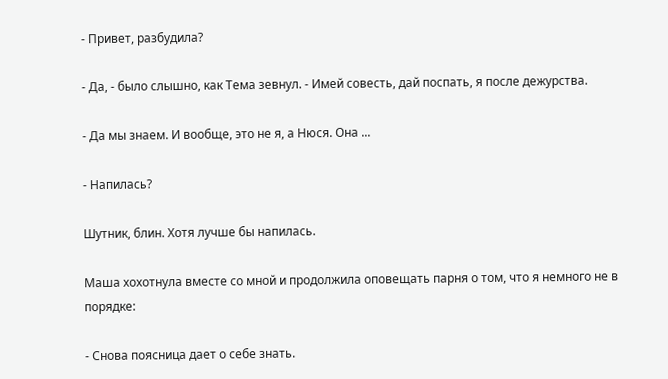- Привет, разбудила?

- Да, - было слышно, как Тема зевнул. - Имей совесть, дай поспать, я после дежурства.

- Да мы знаем. И вообще, это не я, а Нюся. Она ...

- Напилась?

Шутник, блин. Хотя лучше бы напилась.

Маша хохотнула вместе со мной и продолжила оповещать парня о том, что я немного не в порядке:

- Снова поясница дает о себе знать.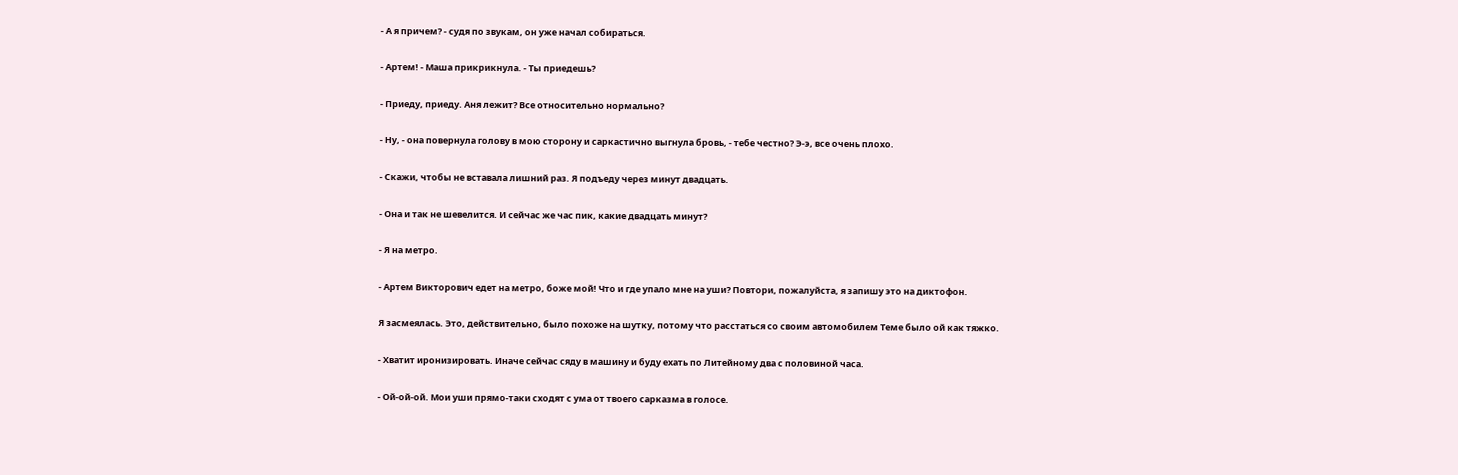- А я причем? - судя по звукам, он уже начал собираться.

- Артем! - Маша прикрикнула. - Ты приедешь?

- Приеду, приеду. Аня лежит? Все относительно нормально?

- Ну, - она повернула голову в мою сторону и саркастично выгнула бровь, - тебе честно? Э-э, все очень плохо.

- Скажи, чтобы не вставала лишний раз. Я подъеду через минут двадцать.

- Она и так не шевелится. И сейчас же час пик, какие двадцать минут?

- Я на метро.

- Артем Викторович едет на метро, боже мой! Что и где упало мне на уши? Повтори, пожалуйста, я запишу это на диктофон.

Я засмеялась. Это, действительно, было похоже на шутку, потому что расстаться со своим автомобилем Теме было ой как тяжко.

- Хватит иронизировать. Иначе сейчас сяду в машину и буду ехать по Литейному два с половиной часа.

- Ой-ой-ой. Мои уши прямо-таки сходят с ума от твоего сарказма в голосе.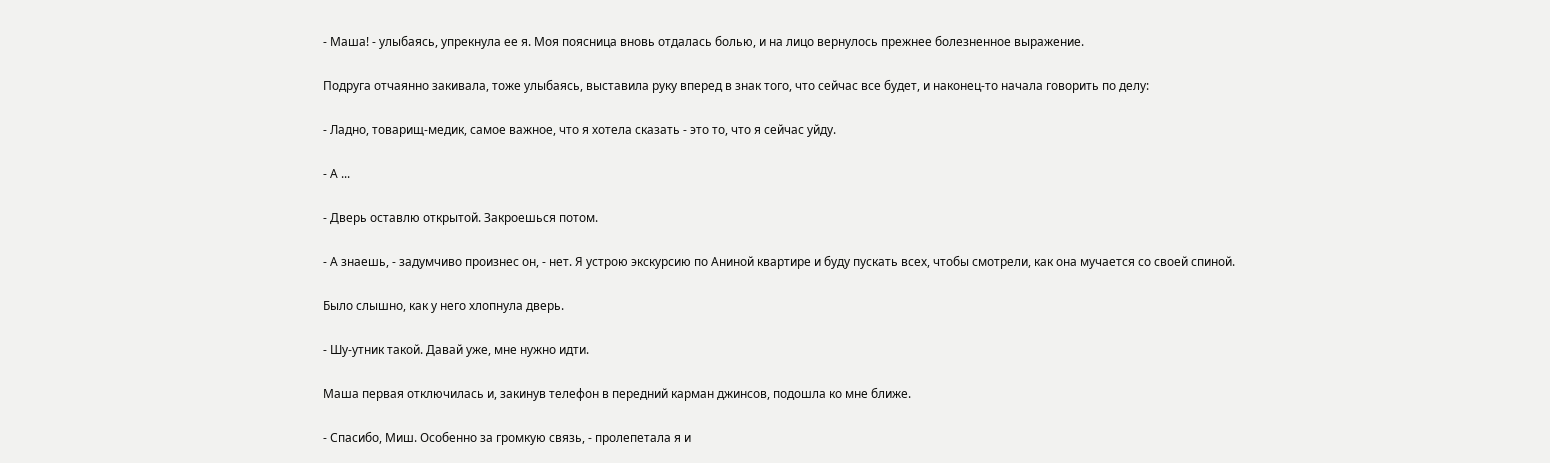- Маша! - улыбаясь, упрекнула ее я. Моя поясница вновь отдалась болью, и на лицо вернулось прежнее болезненное выражение.

Подруга отчаянно закивала, тоже улыбаясь, выставила руку вперед в знак того, что сейчас все будет, и наконец-то начала говорить по делу:

- Ладно, товарищ-медик, самое важное, что я хотела сказать - это то, что я сейчас уйду.

- А ...

- Дверь оставлю открытой. Закроешься потом.

- А знаешь, - задумчиво произнес он, - нет. Я устрою экскурсию по Аниной квартире и буду пускать всех, чтобы смотрели, как она мучается со своей спиной.

Было слышно, как у него хлопнула дверь.

- Шу-утник такой. Давай уже, мне нужно идти.

Маша первая отключилась и, закинув телефон в передний карман джинсов, подошла ко мне ближе.

- Спасибо, Миш. Особенно за громкую связь, - пролепетала я и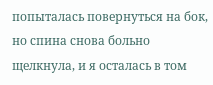попыталась повернуться на бок, но спина снова больно щелкнула, и я осталась в том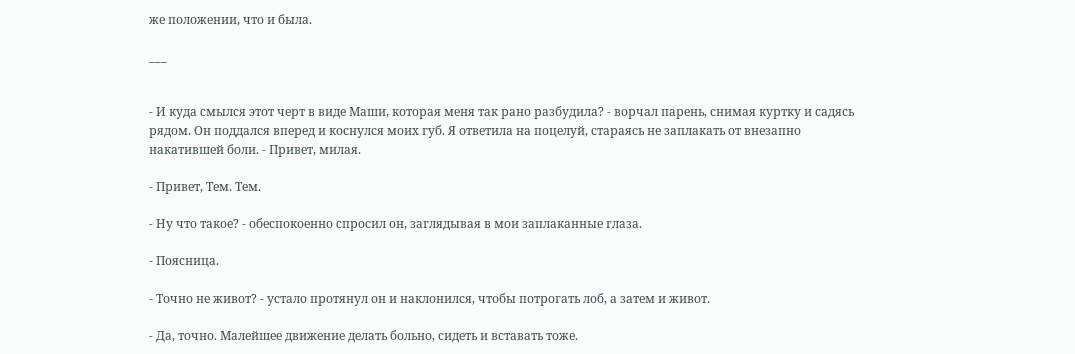же положении, что и была.

___


- И куда смылся этот черт в виде Маши, которая меня так рано разбудила? - ворчал парень, снимая куртку и садясь рядом. Он поддался вперед и коснулся моих губ. Я ответила на поцелуй, стараясь не заплакать от внезапно накатившей боли. - Привет, милая.

- Привет, Тем. Тем.

- Ну что такое? - обеспокоенно спросил он, заглядывая в мои заплаканные глаза.

- Поясница.

- Точно не живот? - устало протянул он и наклонился, чтобы потрогать лоб, а затем и живот.

- Да, точно. Малейшее движение делать больно, сидеть и вставать тоже.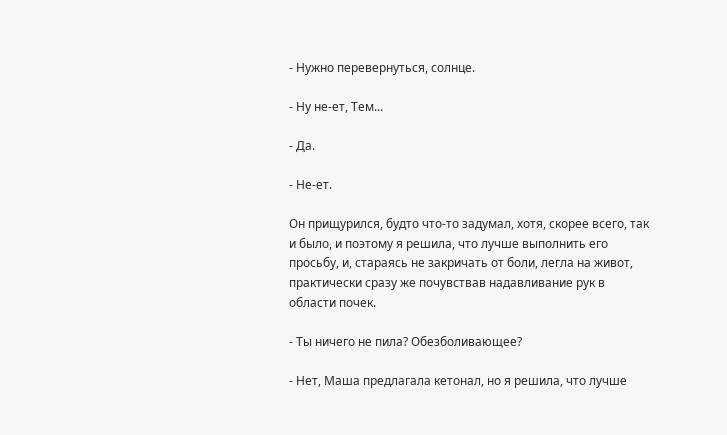- Нужно перевернуться, солнце.

- Ну не-ет, Тем...

- Да.

- Не-ет.

Он прищурился, будто что-то задумал, хотя, скорее всего, так и было, и поэтому я решила, что лучше выполнить его просьбу, и, стараясь не закричать от боли, легла на живот, практически сразу же почувствав надавливание рук в области почек.

- Ты ничего не пила? Обезболивающее?

- Нет, Маша предлагала кетонал, но я решила, что лучше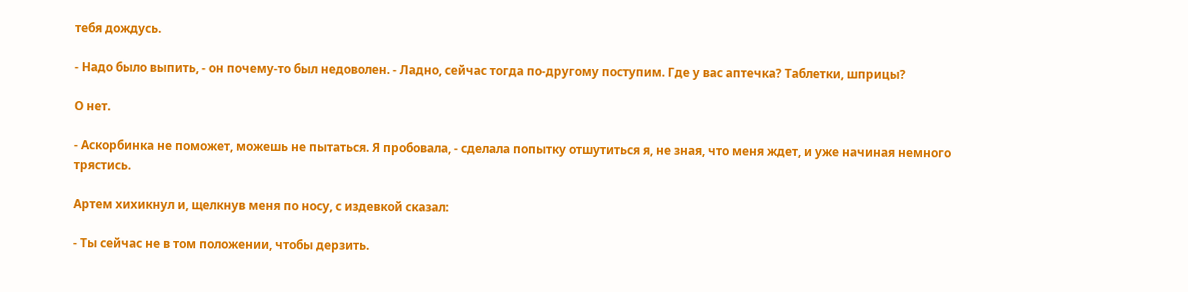тебя дождусь.

- Надо было выпить, - он почему-то был недоволен. - Ладно, сейчас тогда по-другому поступим. Где у вас аптечка? Таблетки, шприцы?

О нет.

- Аскорбинка не поможет, можешь не пытаться. Я пробовала, - сделала попытку отшутиться я, не зная, что меня ждет, и уже начиная немного трястись.

Артем хихикнул и, щелкнув меня по носу, с издевкой сказал:

- Ты сейчас не в том положении, чтобы дерзить.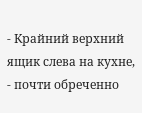- Крайний верхний ящик слева на кухне, - почти обреченно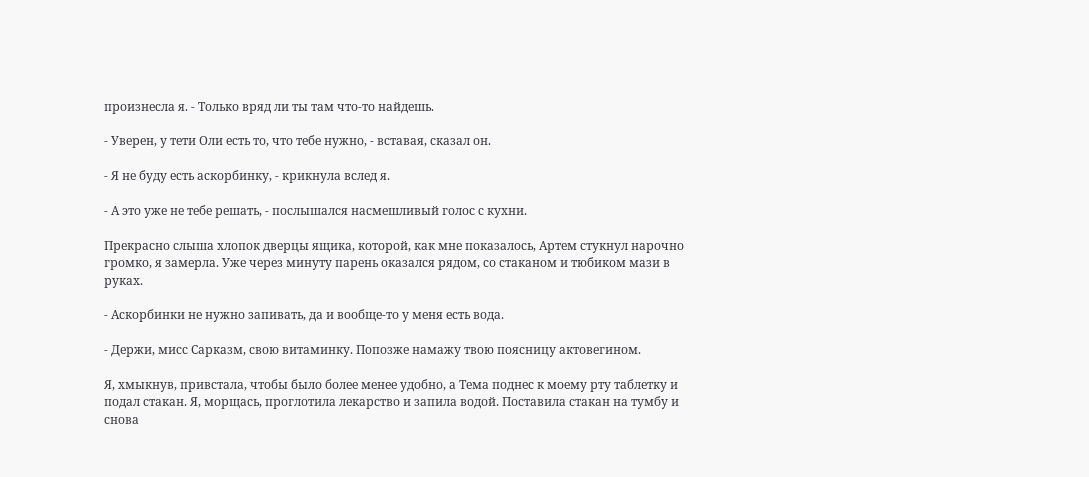произнесла я. - Только вряд ли ты там что-то найдешь.

- Уверен, у тети Оли есть то, что тебе нужно, - вставая, сказал он.

- Я не буду есть аскорбинку, - крикнула вслед я.

- А это уже не тебе решать, - послышался насмешливый голос с кухни.

Прекрасно слыша хлопок дверцы ящика, которой, как мне показалось, Артем стукнул нарочно громко, я замерла. Уже через минуту парень оказался рядом, со стаканом и тюбиком мази в руках.

- Аскорбинки не нужно запивать, да и вообще-то у меня есть вода.

- Держи, мисс Сарказм, свою витаминку. Попозже намажу твою поясницу актовегином.

Я, хмыкнув, привстала, чтобы было более менее удобно, а Тема поднес к моему рту таблетку и подал стакан. Я, морщась, проглотила лекарство и запила водой. Поставила стакан на тумбу и снова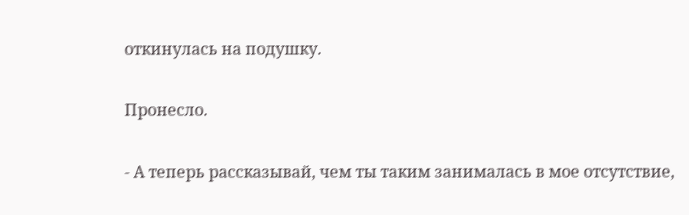откинулась на подушку.

Пронесло.

- А теперь рассказывай, чем ты таким занималась в мое отсутствие,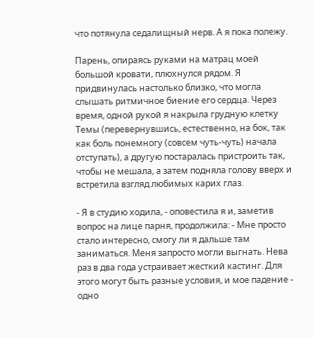что потянула седалищный нерв. А я пока полежу.

Парень, опираясь руками на матрац моей большой кровати, плюхнулся рядом. Я придвинулась настолько близко, что могла слышать ритмичное биение его сердца. Через время, одной рукой я накрыла грудную клетку Темы (перевернувшись, естественно, на бок, так как боль понемногу (совсем чуть-чуть) начала отступать), а другую постаралась пристроить так, чтобы не мешала, а затем подняла голову вверх и встретила взгляд любимых карих глаз.

- Я в студию ходила, - оповестила я и, заметив вопрос на лице парня, продолжила: - Мне просто стало интересно, смогу ли я дальше там заниматься. Меня запросто могли выгнать. Нева раз в два года устраивает жесткий кастинг. Для этого могут быть разные условия, и мое падение - одно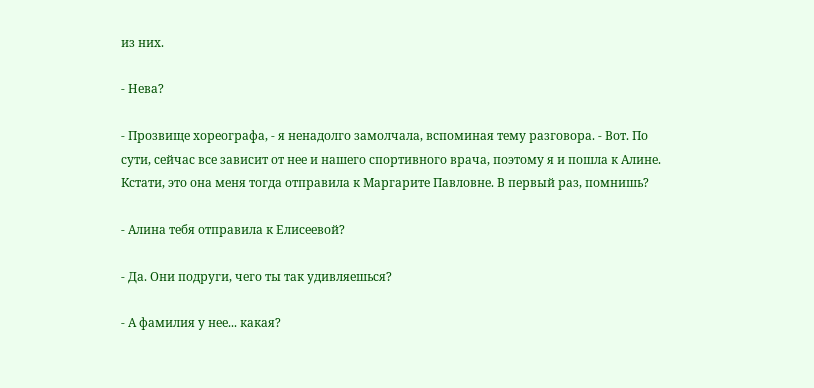из них.

- Нева?

- Прозвище хореографа, - я ненадолго замолчала, вспоминая тему разговора. - Вот. По сути, сейчас все зависит от нее и нашего спортивного врача, поэтому я и пошла к Алине. Кстати, это она меня тогда отправила к Маргарите Павловне. В первый раз, помнишь?

- Алина тебя отправила к Елисеевой?

- Да. Они подруги, чего ты так удивляешься?

- А фамилия у нее... какая?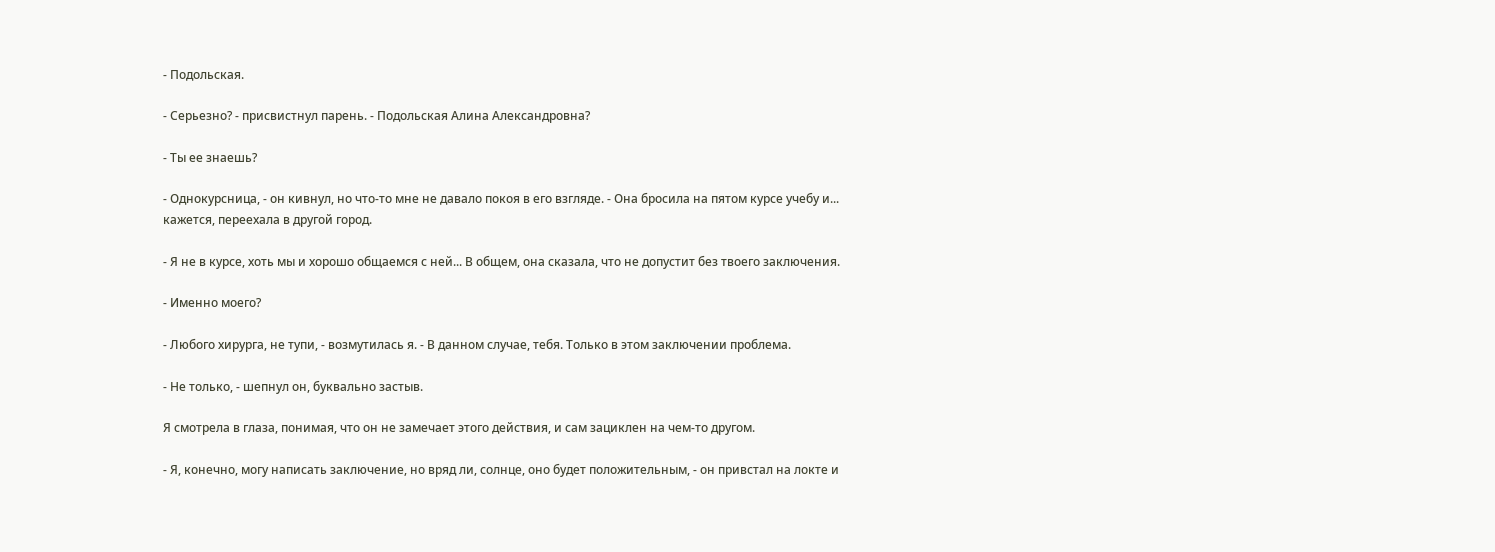- Подольская.

- Серьезно? - присвистнул парень. - Подольская Алина Александровна?

- Ты ее знаешь?

- Однокурсница, - он кивнул, но что-то мне не давало покоя в его взгляде. - Она бросила на пятом курсе учебу и... кажется, переехала в другой город.

- Я не в курсе, хоть мы и хорошо общаемся с ней... В общем, она сказала, что не допустит без твоего заключения.

- Именно моего?

- Любого хирурга, не тупи, - возмутилась я. - В данном случае, тебя. Только в этом заключении проблема.

- Не только, - шепнул он, буквально застыв.

Я смотрела в глаза, понимая, что он не замечает этого действия, и сам зациклен на чем-то другом.

- Я, конечно, могу написать заключение, но вряд ли, солнце, оно будет положительным, - он привстал на локте и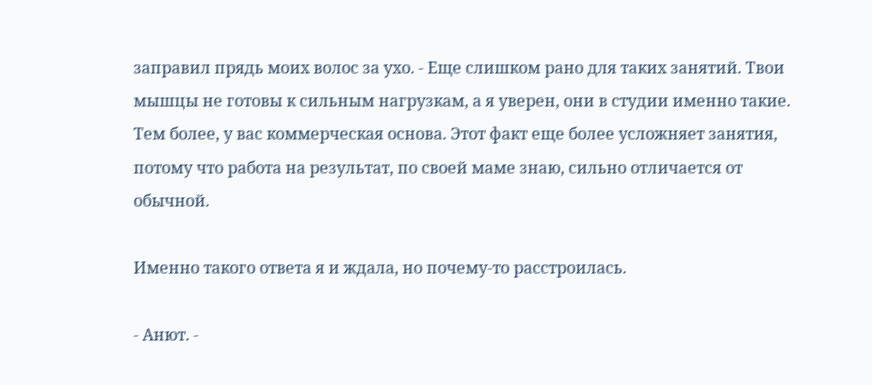заправил прядь моих волос за ухо. - Еще слишком рано для таких занятий. Твои мышцы не готовы к сильным нагрузкам, а я уверен, они в студии именно такие. Тем более, у вас коммерческая основа. Этот факт еще более усложняет занятия, потому что работа на результат, по своей маме знаю, сильно отличается от обычной.

Именно такого ответа я и ждала, но почему-то расстроилась.

- Анют. -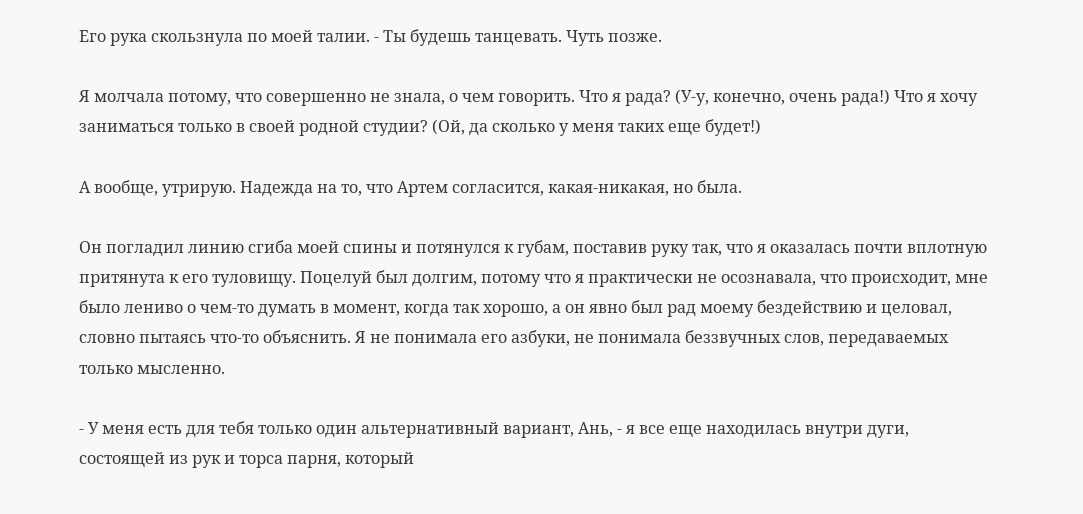Его рука скользнула по моей талии. - Ты будешь танцевать. Чуть позже.

Я молчала потому, что совершенно не знала, о чем говорить. Что я рада? (У-у, конечно, очень рада!) Что я хочу заниматься только в своей родной студии? (Ой, да сколько у меня таких еще будет!)

А вообще, утрирую. Надежда на то, что Артем согласится, какая-никакая, но была.

Он погладил линию сгиба моей спины и потянулся к губам, поставив руку так, что я оказалась почти вплотную притянута к его туловищу. Поцелуй был долгим, потому что я практически не осознавала, что происходит, мне было лениво о чем-то думать в момент, когда так хорошо, а он явно был рад моему бездействию и целовал, словно пытаясь что-то объяснить. Я не понимала его азбуки, не понимала беззвучных слов, передаваемых только мысленно.

- У меня есть для тебя только один альтернативный вариант, Ань, - я все еще находилась внутри дуги, состоящей из рук и торса парня, который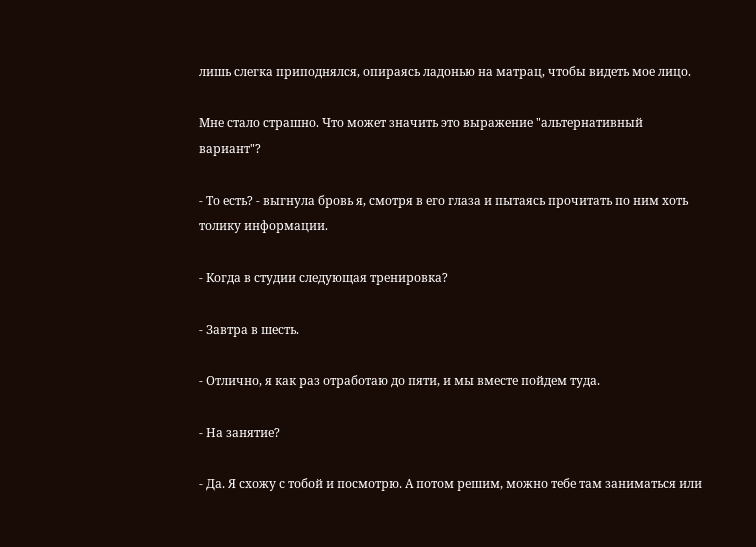лишь слегка приподнялся, опираясь ладонью на матрац, чтобы видеть мое лицо.

Мне стало страшно. Что может значить это выражение "альтернативный вариант"?

- То есть? - выгнула бровь я, смотря в его глаза и пытаясь прочитать по ним хоть толику информации.

- Когда в студии следующая тренировка?

- Завтра в шесть.

- Отлично, я как раз отработаю до пяти, и мы вместе пойдем туда.

- На занятие?

- Да. Я схожу с тобой и посмотрю. А потом решим, можно тебе там заниматься или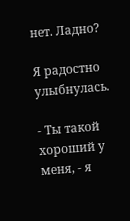нет. Ладно?

Я радостно улыбнулась.

- Ты такой хороший у меня, - я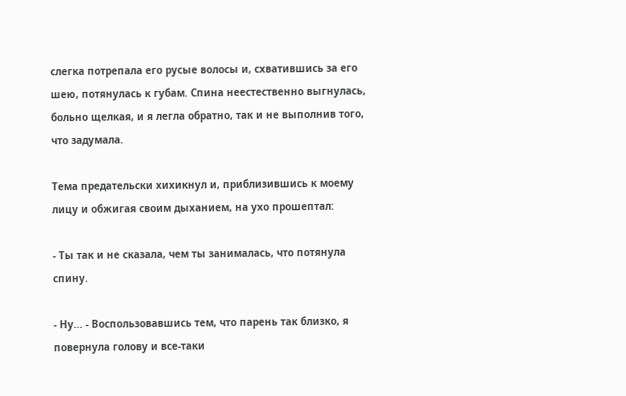слегка потрепала его русые волосы и, схватившись за его шею, потянулась к губам. Спина неестественно выгнулась, больно щелкая, и я легла обратно, так и не выполнив того, что задумала.

Тема предательски хихикнул и, приблизившись к моему лицу и обжигая своим дыханием, на ухо прошептал:

- Ты так и не сказала, чем ты занималась, что потянула спину.

- Ну... - Воспользовавшись тем, что парень так близко, я повернула голову и все-таки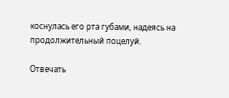коснулась его рта губами, надеясь на продолжительный поцелуй.

Отвечать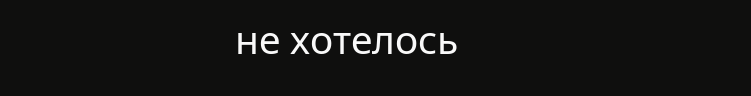не хотелось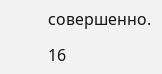совершенно.

16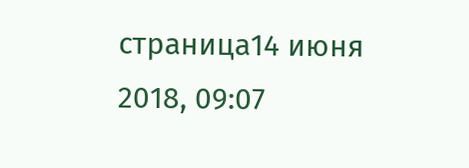страница14 июня 2018, 09:07